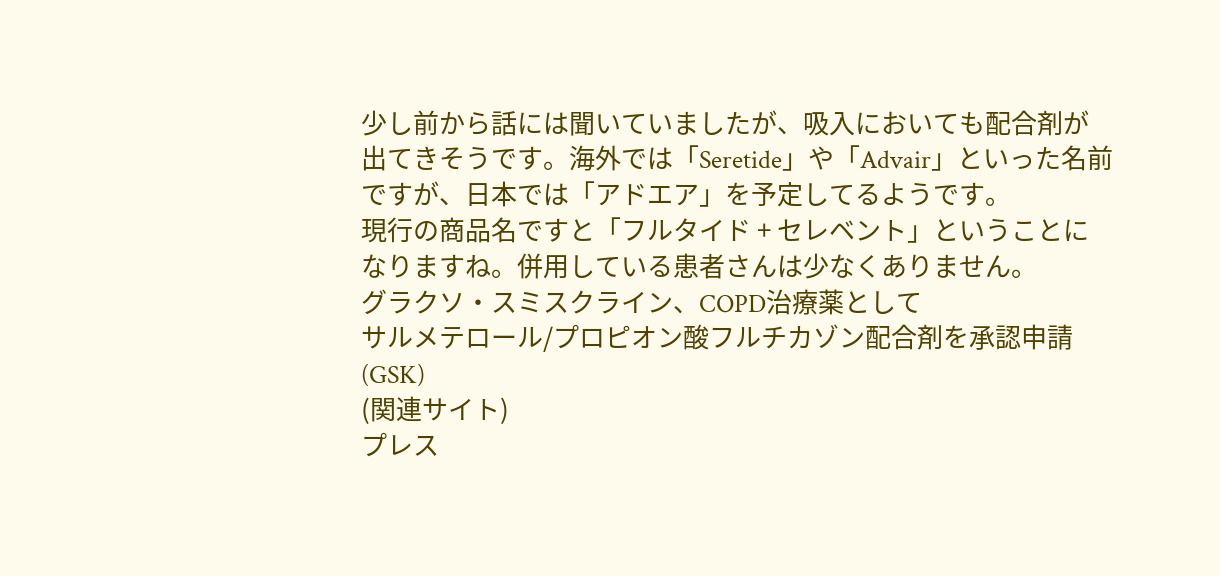少し前から話には聞いていましたが、吸入においても配合剤が出てきそうです。海外では「Seretide」や「Advair」といった名前ですが、日本では「アドエア」を予定してるようです。
現行の商品名ですと「フルタイド + セレベント」ということになりますね。併用している患者さんは少なくありません。
グラクソ・スミスクライン、COPD治療薬として
サルメテロール/プロピオン酸フルチカゾン配合剤を承認申請(GSK)
(関連サイト)
プレス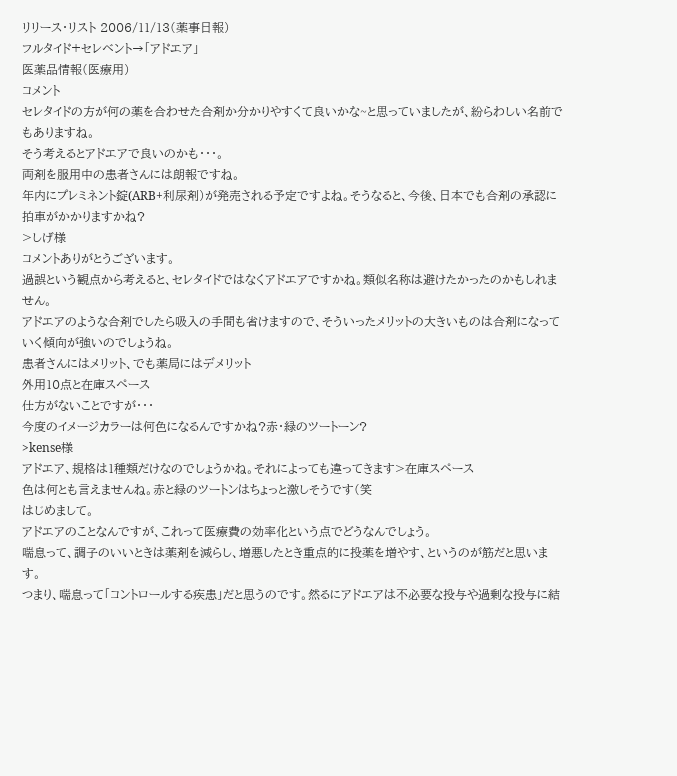リリース・リスト 2006/11/13(薬事日報)
フルタイド+セレベント→「アドエア」
医薬品情報(医療用)
コメント
セレタイドの方が何の薬を合わせた合剤か分かりやすくて良いかな~と思っていましたが、紛らわしい名前でもありますね。
そう考えるとアドエアで良いのかも・・・。
両剤を服用中の患者さんには朗報ですね。
年内にプレミネント錠(ARB+利尿剤)が発売される予定ですよね。そうなると、今後、日本でも合剤の承認に拍車がかかりますかね?
>しげ様
コメントありがとうございます。
過誤という観点から考えると、セレタイドではなくアドエアですかね。類似名称は避けたかったのかもしれません。
アドエアのような合剤でしたら吸入の手間も省けますので、そういったメリットの大きいものは合剤になっていく傾向が強いのでしょうね。
患者さんにはメリット、でも薬局にはデメリット
外用10点と在庫スペース
仕方がないことですが・・・
今度のイメージカラーは何色になるんですかね?赤・緑のツートーン?
>kense様
アドエア、規格は1種類だけなのでしょうかね。それによっても違ってきます>在庫スペース
色は何とも言えませんね。赤と緑のツートンはちょっと激しそうです(笑
はじめまして。
アドエアのことなんですが、これって医療費の効率化という点でどうなんでしょう。
喘息って、調子のいいときは薬剤を減らし、増悪したとき重点的に投薬を増やす、というのが筋だと思います。
つまり、喘息って「コントロールする疾患」だと思うのです。然るにアドエアは不必要な投与や過剰な投与に結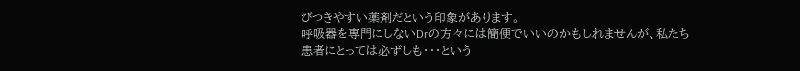びつきやすい薬剤だという印象があります。
呼吸器を専門にしないDrの方々には簡便でいいのかもしれませんが、私たち患者にとっては必ずしも・・・という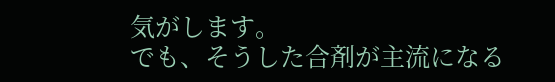気がします。
でも、そうした合剤が主流になる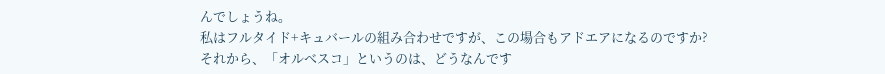んでしょうね。
私はフルタイド+キュバールの組み合わせですが、この場合もアドエアになるのですか?
それから、「オルべスコ」というのは、どうなんです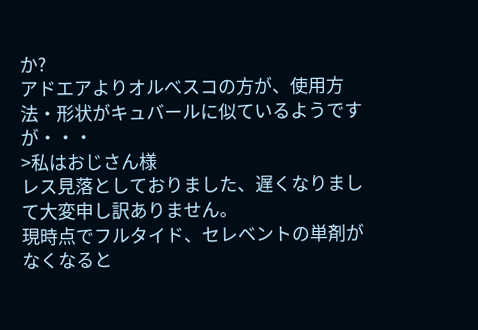か?
アドエアよりオルべスコの方が、使用方法・形状がキュバールに似ているようですが・・・
>私はおじさん様
レス見落としておりました、遅くなりまして大変申し訳ありません。
現時点でフルタイド、セレベントの単剤がなくなると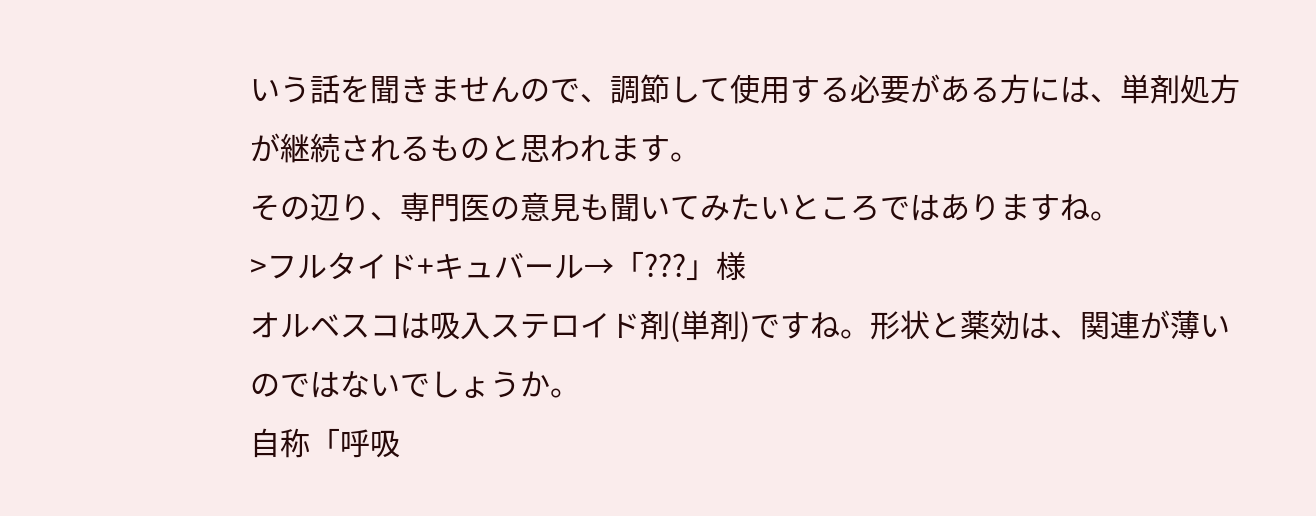いう話を聞きませんので、調節して使用する必要がある方には、単剤処方が継続されるものと思われます。
その辺り、専門医の意見も聞いてみたいところではありますね。
>フルタイド+キュバール→「???」様
オルベスコは吸入ステロイド剤(単剤)ですね。形状と薬効は、関連が薄いのではないでしょうか。
自称「呼吸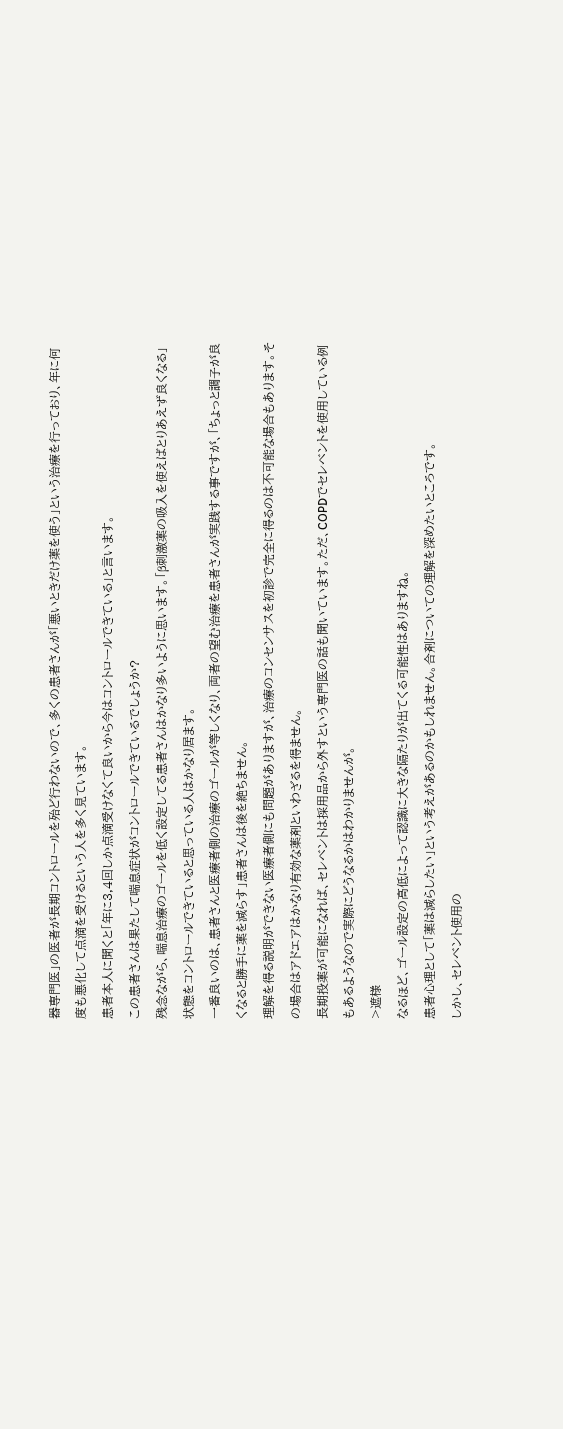器専門医」の医者が長期コントロールを殆ど行わないので、多くの患者さんが「悪いときだけ薬を使う」という治療を行っており、年に何度も悪化して点滴を受けるという人を多く見ています。
患者本人に聞くと「年に3,4回しか点滴受けなくて良いから今はコントロールできている」と言います。
この患者さんは果たして喘息症状がコントロールできているでしょうか?
残念ながら、喘息治療のゴールを低く設定してる患者さんはかなり多いように思います。「β刺激薬の吸入を使えばとりあえず良くなる」状態をコントロールできていると思っている人はかなり居ます。
一番良いのは、患者さんと医療者側の治療のゴールが等しくなり、両者の望む治療を患者さんが実践する事ですが、「ちょっと調子が良くなると勝手に薬を減らす」患者さんは後を絶ちません。
理解を得る説明ができない医療者側にも問題がありますが、治療のコンセンサスを初診で完全に得るのは不可能な場合もあります。その場合はアドエアはかなり有効な薬剤といわざるを得ません。
長期投薬が可能になれば、セレベントは採用品から外すという専門医の話も聞いています。ただ、COPDでセレベントを使用している例もあるようなので実際にどうなるかはわかりませんが。
>遮様
なるほど、ゴール設定の高低によって認識に大きな隔たりが出てくる可能性はありますね。
患者心理として「薬は減らしたい」という考えがあるのかもしれません。合剤についての理解を深めたいところです。
しかし、セレベント使用の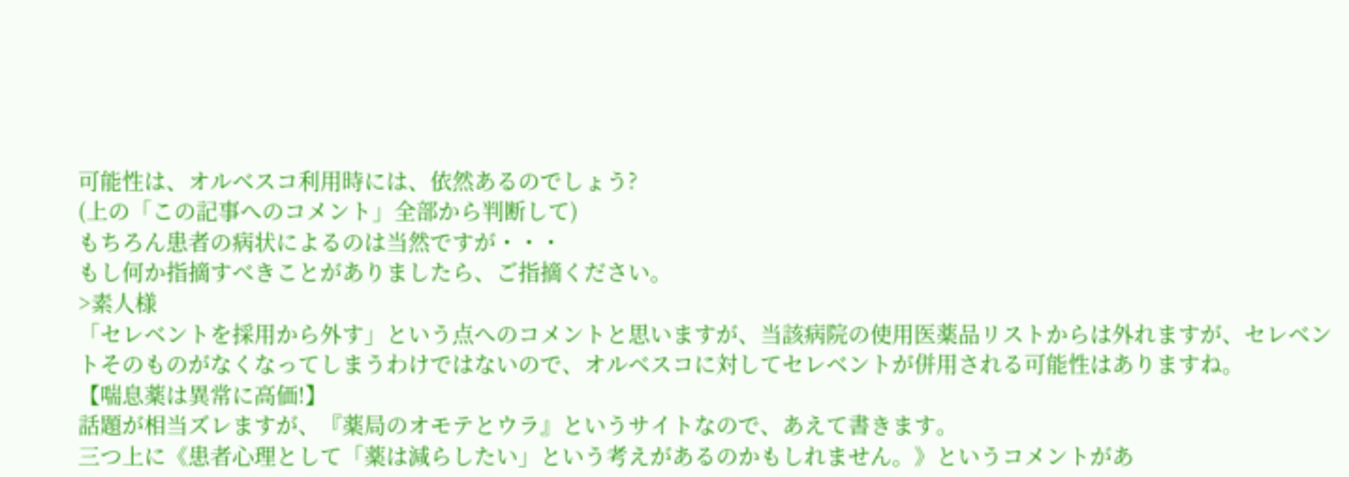可能性は、オルベスコ利用時には、依然あるのでしょう?
(上の「この記事へのコメント」全部から判断して)
もちろん患者の病状によるのは当然ですが・・・
もし何か指摘すべきことがありましたら、ご指摘ください。
>素人様
「セレベントを採用から外す」という点へのコメントと思いますが、当該病院の使用医薬品リストからは外れますが、セレベントそのものがなくなってしまうわけではないので、オルベスコに対してセレベントが併用される可能性はありますね。
【喘息薬は異常に高価!】
話題が相当ズレますが、『薬局のオモテとウラ』というサイトなので、あえて書きます。
三つ上に《患者心理として「薬は減らしたい」という考えがあるのかもしれません。》というコメントがあ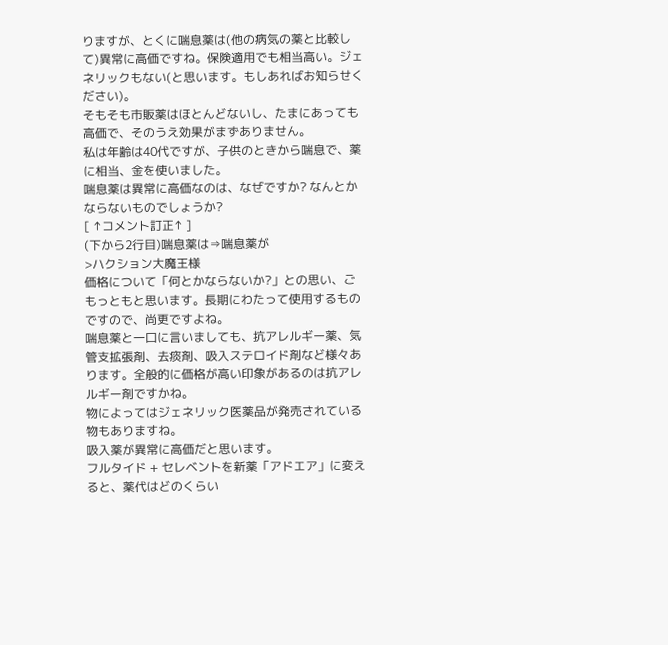りますが、とくに喘息薬は(他の病気の薬と比較して)異常に高価ですね。保険適用でも相当高い。ジェネリックもない(と思います。もしあればお知らせください)。
そもそも市販薬はほとんどないし、たまにあっても高価で、そのうえ効果がまずありません。
私は年齢は40代ですが、子供のときから喘息で、薬に相当、金を使いました。
喘息薬は異常に高価なのは、なぜですか? なんとかならないものでしょうか?
[ ↑コメント訂正↑ ]
(下から2行目)喘息薬は⇒喘息薬が
>ハクション大魔王様
価格について「何とかならないか?」との思い、ごもっともと思います。長期にわたって使用するものですので、尚更ですよね。
喘息薬と一口に言いましても、抗アレルギー薬、気管支拡張剤、去痰剤、吸入ステロイド剤など様々あります。全般的に価格が高い印象があるのは抗アレルギー剤ですかね。
物によってはジェネリック医薬品が発売されている物もありますね。
吸入薬が異常に高価だと思います。
フルタイド + セレベントを新薬「アドエア」に変えると、薬代はどのくらい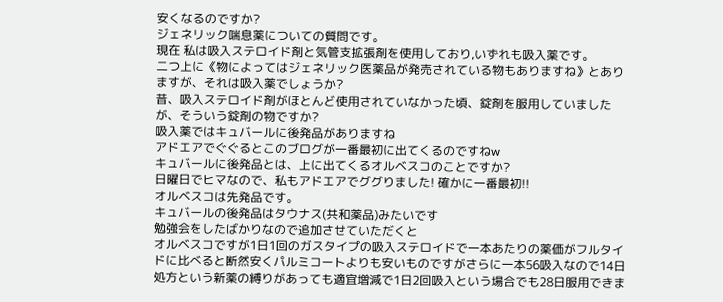安くなるのですか?
ジェネリック喘息薬についての質問です。
現在 私は吸入ステロイド剤と気管支拡張剤を使用しており,いずれも吸入薬です。
二つ上に《物によってはジェネリック医薬品が発売されている物もありますね》とありますが、それは吸入薬でしょうか?
昔、吸入ステロイド剤がほとんど使用されていなかった頃、錠剤を服用していましたが、そういう錠剤の物ですか?
吸入薬ではキュバールに後発品がありますね
アドエアでぐぐるとこのブログが一番最初に出てくるのですねw
キュバールに後発品とは、上に出てくるオルベスコのことですか?
日曜日でヒマなので、私もアドエアでググりました! 確かに一番最初!!
オルベスコは先発品です。
キュバールの後発品はタウナス(共和薬品)みたいです
勉強会をしたばかりなので追加させていただくと
オルベスコですが1日1回のガスタイプの吸入ステロイドで一本あたりの薬価がフルタイドに比べると断然安くパルミコートよりも安いものですがさらに一本56吸入なので14日処方という新薬の縛りがあっても適宜増減で1日2回吸入という場合でも28日服用できま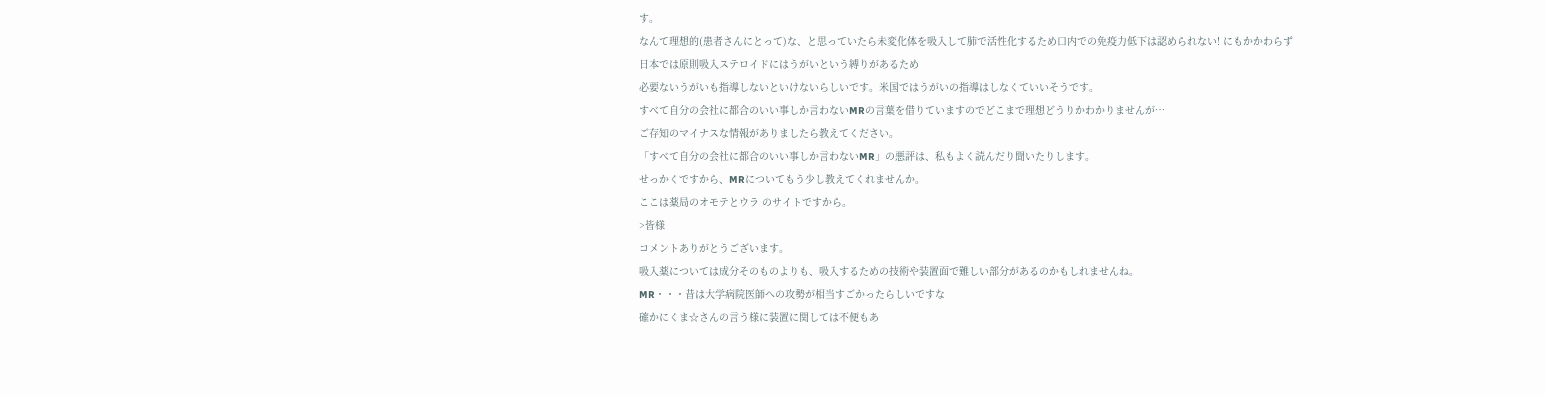す。
なんて理想的(患者さんにとって)な、と思っていたら未変化体を吸入して肺で活性化するため口内での免疫力低下は認められない! にもかかわらず日本では原則吸入ステロイドにはうがいという縛りがあるため
必要ないうがいも指導しないといけないらしいです。米国ではうがいの指導はしなくていいそうです。
すべて自分の会社に都合のいい事しか言わないMRの言葉を借りていますのでどこまで理想どうりかわかりませんが…
ご存知のマイナスな情報がありましたら教えてください。
「すべて自分の会社に都合のいい事しか言わないMR」の悪評は、私もよく読んだり聞いたりします。
せっかくですから、MRについてもう少し教えてくれませんか。
ここは薬局のオモテとウラ のサイトですから。
>皆様
コメントありがとうございます。
吸入薬については成分そのものよりも、吸入するための技術や装置面で難しい部分があるのかもしれませんね。
MR・・・昔は大学病院医師への攻勢が相当すごかったらしいですな
確かにくま☆さんの言う様に装置に関しては不便もあ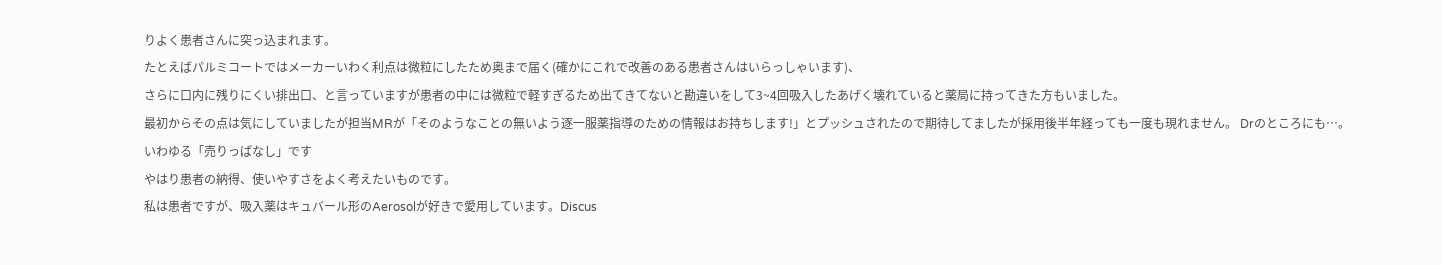りよく患者さんに突っ込まれます。
たとえばパルミコートではメーカーいわく利点は微粒にしたため奥まで届く(確かにこれで改善のある患者さんはいらっしゃいます)、
さらに口内に残りにくい排出口、と言っていますが患者の中には微粒で軽すぎるため出てきてないと勘違いをして3~4回吸入したあげく壊れていると薬局に持ってきた方もいました。
最初からその点は気にしていましたが担当MRが「そのようなことの無いよう逐一服薬指導のための情報はお持ちします!」とプッシュされたので期待してましたが採用後半年経っても一度も現れません。 Drのところにも…。
いわゆる「売りっぱなし」です
やはり患者の納得、使いやすさをよく考えたいものです。
私は患者ですが、吸入薬はキュバール形のAerosolが好きで愛用しています。Discus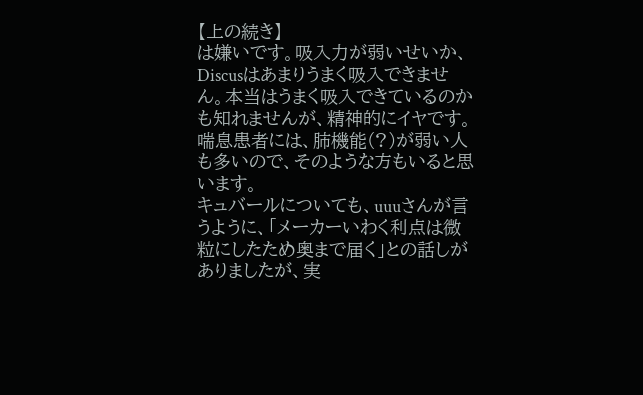【上の続き】
は嫌いです。吸入力が弱いせいか、Discusはあまりうまく吸入できません。本当はうまく吸入できているのかも知れませんが、精神的にイヤです。
喘息患者には、肺機能(?)が弱い人も多いので、そのような方もいると思います。
キュバールについても、uuuさんが言うように、「メーカーいわく利点は微粒にしたため奥まで届く」との話しがありましたが、実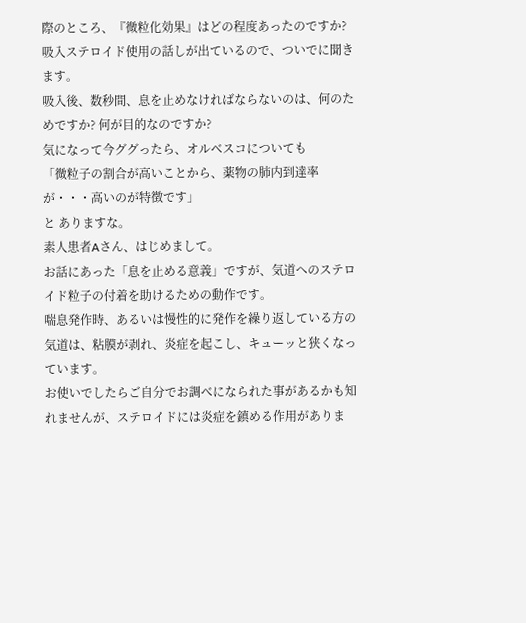際のところ、『微粒化効果』はどの程度あったのですか?
吸入ステロイド使用の話しが出ているので、ついでに聞きます。
吸入後、数秒間、息を止めなければならないのは、何のためですか? 何が目的なのですか?
気になって今ググったら、オルベスコについても
「微粒子の割合が高いことから、薬物の肺内到達率が・・・高いのが特徴です」
と ありますな。
素人患者Aさん、はじめまして。
お話にあった「息を止める意義」ですが、気道へのステロイド粒子の付着を助けるための動作です。
喘息発作時、あるいは慢性的に発作を繰り返している方の気道は、粘膜が剥れ、炎症を起こし、キューッと狭くなっています。
お使いでしたらご自分でお調べになられた事があるかも知れませんが、ステロイドには炎症を鎮める作用がありま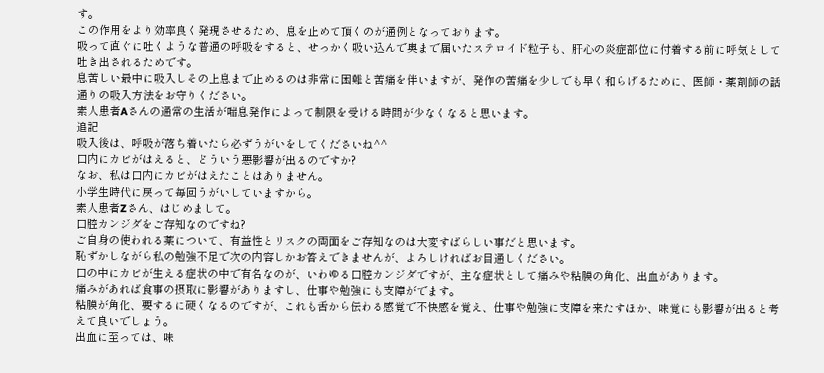す。
この作用をより効率良く発現させるため、息を止めて頂くのが通例となっております。
吸って直ぐに吐くような普通の呼吸をすると、せっかく吸い込んで奥まで届いたステロイド粒子も、肝心の炎症部位に付着する前に呼気として吐き出されるためです。
息苦しい最中に吸入しその上息まで止めるのは非常に困難と苦痛を伴いますが、発作の苦痛を少しでも早く和らげるために、医師・薬剤師の話通りの吸入方法をお守りください。
素人患者Aさんの通常の生活が喘息発作によって制限を受ける時間が少なくなると思います。
追記
吸入後は、呼吸が落ち着いたら必ずうがいをしてくださいね^^
口内にカビがはえると、どういう悪影響が出るのですか?
なお、私は口内にカビがはえたことはありません。
小学生時代に戻って毎回うがいしていますから。
素人患者Zさん、はじめまして。
口腔カンジダをご存知なのですね?
ご自身の使われる薬について、有益性とリスクの両面をご存知なのは大変すばらしい事だと思います。
恥ずかしながら私の勉強不足で次の内容しかお答えできませんが、よろしければお目通しください。
口の中にカビが生える症状の中で有名なのが、いわゆる口腔カンジダですが、主な症状として痛みや粘膜の角化、出血があります。
痛みがあれば食事の摂取に影響がありますし、仕事や勉強にも支障がでます。
粘膜が角化、要するに硬くなるのですが、これも舌から伝わる感覚で不快感を覚え、仕事や勉強に支障を来たすほか、味覚にも影響が出ると考えて良いでしょう。
出血に至っては、味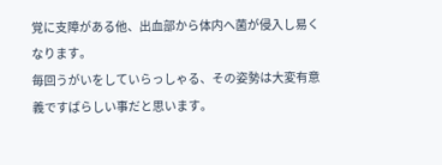覚に支障がある他、出血部から体内へ菌が侵入し易くなります。
毎回うがいをしていらっしゃる、その姿勢は大変有意義ですばらしい事だと思います。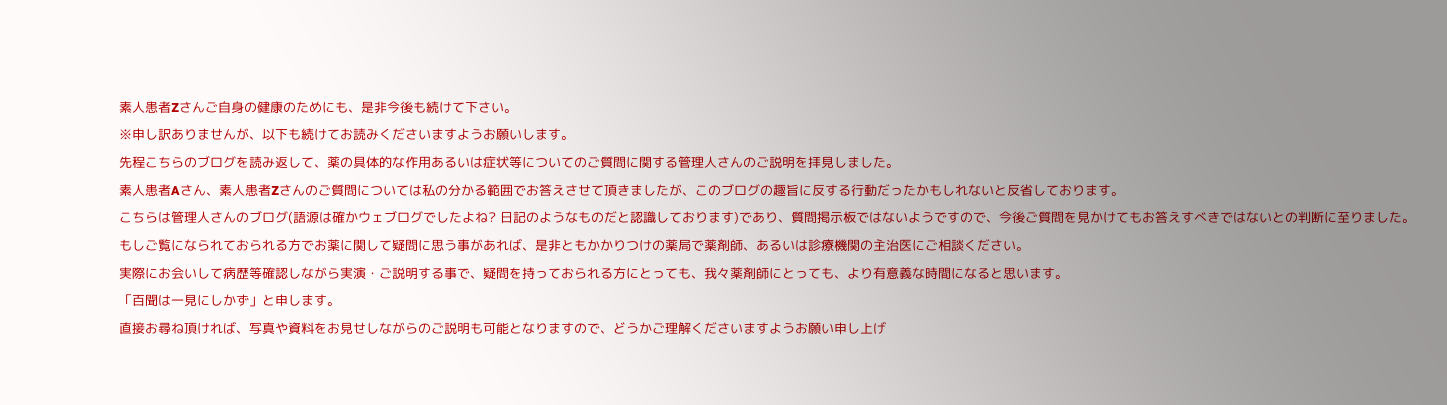素人患者Zさんご自身の健康のためにも、是非今後も続けて下さい。
※申し訳ありませんが、以下も続けてお読みくださいますようお願いします。
先程こちらのブログを読み返して、薬の具体的な作用あるいは症状等についてのご質問に関する管理人さんのご説明を拝見しました。
素人患者Aさん、素人患者Zさんのご質問については私の分かる範囲でお答えさせて頂きましたが、このブログの趣旨に反する行動だったかもしれないと反省しております。
こちらは管理人さんのブログ(語源は確かウェブログでしたよね? 日記のようなものだと認識しております)であり、質問掲示板ではないようですので、今後ご質問を見かけてもお答えすべきではないとの判断に至りました。
もしご覧になられておられる方でお薬に関して疑問に思う事があれば、是非ともかかりつけの薬局で薬剤師、あるいは診療機関の主治医にご相談ください。
実際にお会いして病歴等確認しながら実演・ご説明する事で、疑問を持っておられる方にとっても、我々薬剤師にとっても、より有意義な時間になると思います。
「百聞は一見にしかず」と申します。
直接お尋ね頂ければ、写真や資料をお見せしながらのご説明も可能となりますので、どうかご理解くださいますようお願い申し上げ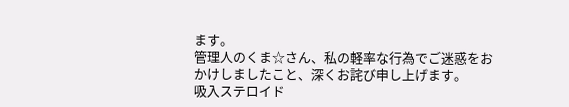ます。
管理人のくま☆さん、私の軽率な行為でご迷惑をおかけしましたこと、深くお詫び申し上げます。
吸入ステロイド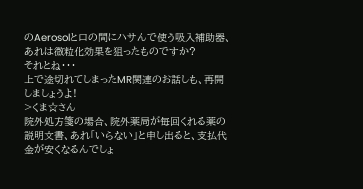のAerosolと口の間にハサんで使う吸入補助器、あれは微粒化効果を狙ったものですか?
それとね・・・
上で途切れてしまったMR関連のお話しも、再開しましょうよ!
>くま☆さん
院外処方箋の場合、院外薬局が毎回くれる薬の説明文書、あれ「いらない」と申し出ると、支払代金が安くなるんでしょ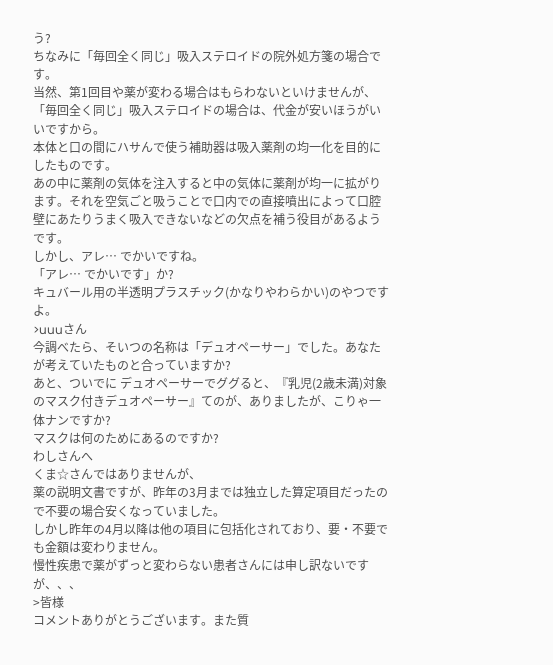う?
ちなみに「毎回全く同じ」吸入ステロイドの院外処方箋の場合です。
当然、第1回目や薬が変わる場合はもらわないといけませんが、「毎回全く同じ」吸入ステロイドの場合は、代金が安いほうがいいですから。
本体と口の間にハサんで使う補助器は吸入薬剤の均一化を目的にしたものです。
あの中に薬剤の気体を注入すると中の気体に薬剤が均一に拡がります。それを空気ごと吸うことで口内での直接噴出によって口腔壁にあたりうまく吸入できないなどの欠点を補う役目があるようです。
しかし、アレ… でかいですね。
「アレ… でかいです」か?
キュバール用の半透明プラスチック(かなりやわらかい)のやつですよ。
>uuuさん
今調べたら、そいつの名称は「デュオペーサー」でした。あなたが考えていたものと合っていますか?
あと、ついでに デュオペーサーでググると、『乳児(2歳未満)対象のマスク付きデュオペーサー』てのが、ありましたが、こりゃ一体ナンですか?
マスクは何のためにあるのですか?
わしさんへ
くま☆さんではありませんが、
薬の説明文書ですが、昨年の3月までは独立した算定項目だったので不要の場合安くなっていました。
しかし昨年の4月以降は他の項目に包括化されており、要・不要でも金額は変わりません。
慢性疾患で薬がずっと変わらない患者さんには申し訳ないですが、、、
>皆様
コメントありがとうございます。また質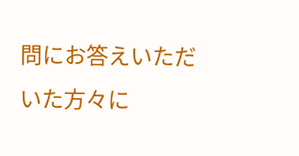問にお答えいただいた方々に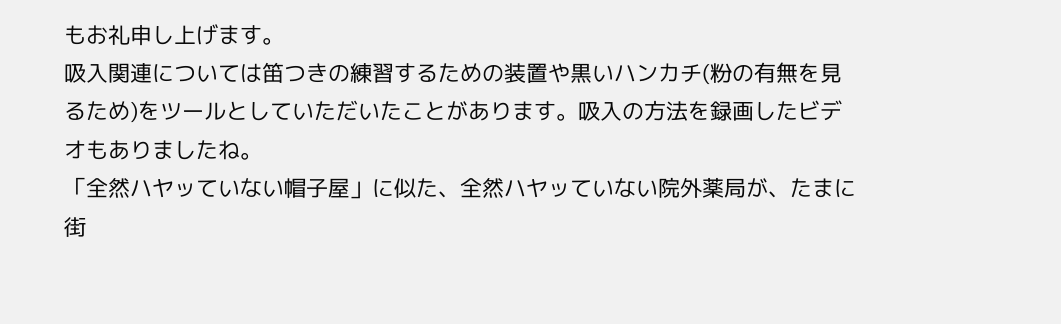もお礼申し上げます。
吸入関連については笛つきの練習するための装置や黒いハンカチ(粉の有無を見るため)をツールとしていただいたことがあります。吸入の方法を録画したビデオもありましたね。
「全然ハヤッていない帽子屋」に似た、全然ハヤッていない院外薬局が、たまに街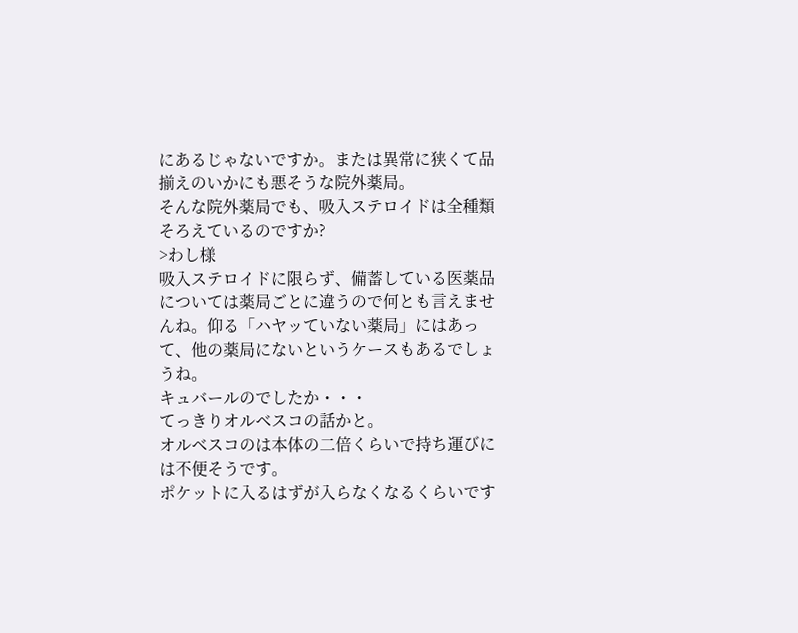にあるじゃないですか。または異常に狭くて品揃えのいかにも悪そうな院外薬局。
そんな院外薬局でも、吸入ステロイドは全種類そろえているのですか?
>わし様
吸入ステロイドに限らず、備蓄している医薬品については薬局ごとに違うので何とも言えませんね。仰る「ハヤッていない薬局」にはあって、他の薬局にないというケースもあるでしょうね。
キュバールのでしたか・・・
てっきりオルベスコの話かと。
オルベスコのは本体の二倍くらいで持ち運びには不便そうです。
ポケットに入るはずが入らなくなるくらいです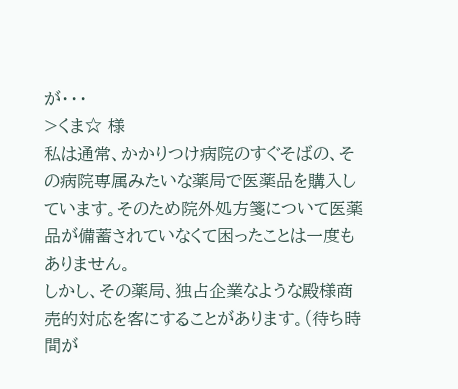が・・・
>くま☆ 様
私は通常、かかりつけ病院のすぐそばの、その病院専属みたいな薬局で医薬品を購入しています。そのため院外処方箋について医薬品が備蓄されていなくて困ったことは一度もありません。
しかし、その薬局、独占企業なような殿様商売的対応を客にすることがあります。(待ち時間が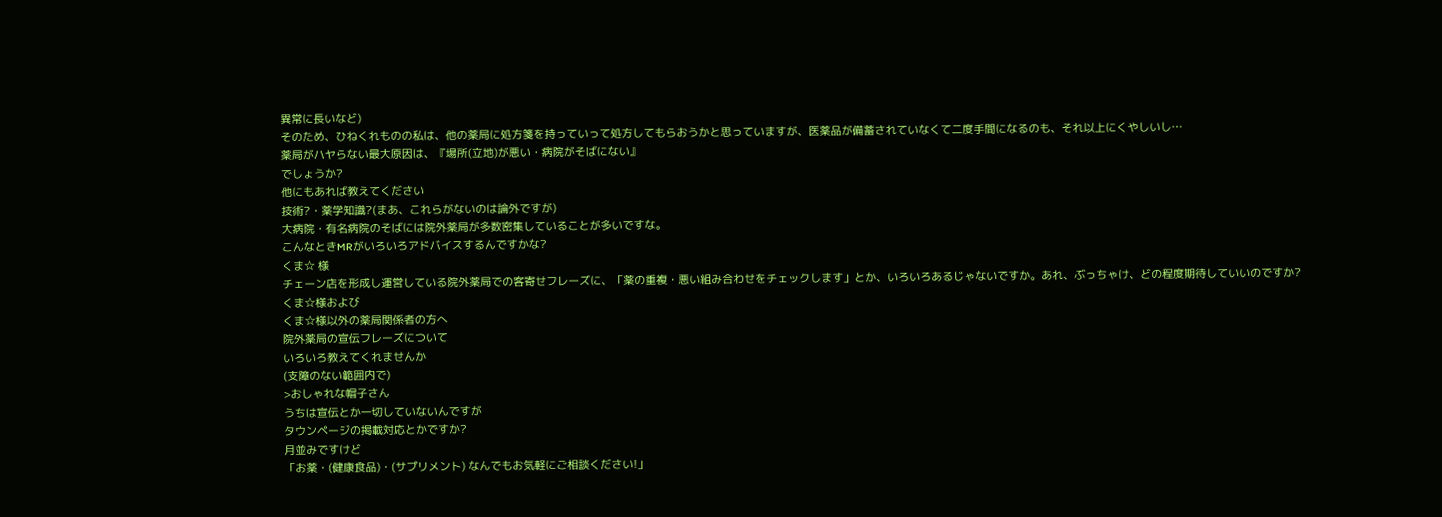異常に長いなど)
そのため、ひねくれものの私は、他の薬局に処方箋を持っていって処方してもらおうかと思っていますが、医薬品が備蓄されていなくて二度手間になるのも、それ以上にくやしいし…
薬局がハヤらない最大原因は、『場所(立地)が悪い・病院がそばにない』
でしょうか?
他にもあれば教えてください
技術?・薬学知識?(まあ、これらがないのは論外ですが)
大病院・有名病院のそばには院外薬局が多数密集していることが多いですな。
こんなときMRがいろいろアドバイスするんですかな?
くま☆ 様
チェーン店を形成し運営している院外薬局での客寄せフレーズに、「薬の重複・悪い組み合わせをチェックします」とか、いろいろあるじゃないですか。あれ、ぶっちゃけ、どの程度期待していいのですか?
くま☆様および
くま☆様以外の薬局関係者の方へ
院外薬局の宣伝フレーズについて
いろいろ教えてくれませんか
(支障のない範囲内で)
>おしゃれな帽子さん
うちは宣伝とか一切していないんですが
タウンページの掲載対応とかですか?
月並みですけど
「お薬・(健康食品)・(サプリメント) なんでもお気軽にご相談ください!」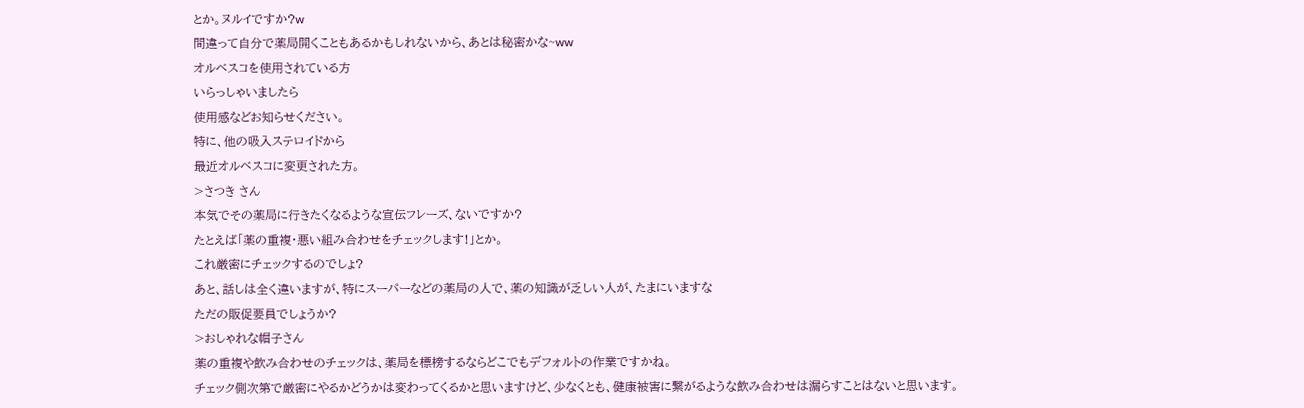とか。ヌルイですか?w
間違って自分で薬局開くこともあるかもしれないから、あとは秘密かな~ww
オルベスコを使用されている方
いらっしゃいましたら
使用感などお知らせください。
特に、他の吸入ステロイドから
最近オルベスコに変更された方。
>さつき さん
本気でその薬局に行きたくなるような宣伝フレーズ、ないですか?
たとえば「薬の重複・悪い組み合わせをチェックします!」とか。
これ厳密にチェックするのでしょ?
あと、話しは全く違いますが、特にスーパーなどの薬局の人で、薬の知識が乏しい人が、たまにいますな
ただの販促要員でしょうか?
>おしゃれな帽子さん
薬の重複や飲み合わせのチェックは、薬局を標榜するならどこでもデフォルトの作業ですかね。
チェック側次第で厳密にやるかどうかは変わってくるかと思いますけど、少なくとも、健康被害に繋がるような飲み合わせは漏らすことはないと思います。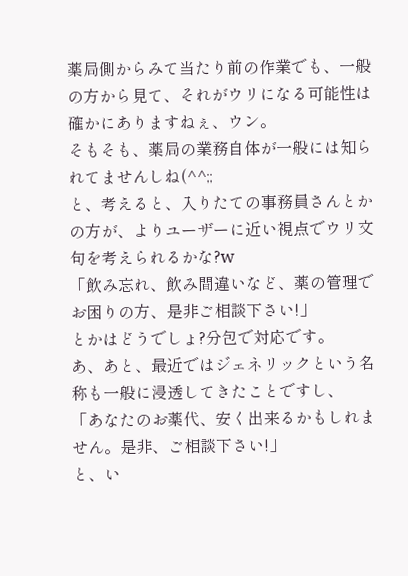薬局側からみて当たり前の作業でも、一般の方から見て、それがウリになる可能性は確かにありますねぇ、ウン。
そもそも、薬局の業務自体が一般には知られてませんしね(^^;;
と、考えると、入りたての事務員さんとかの方が、よりユーザーに近い視点でウリ文句を考えられるかな?w
「飲み忘れ、飲み間違いなど、薬の管理でお困りの方、是非ご相談下さい!」
とかはどうでしょ?分包で対応です。
あ、あと、最近ではジェネリックという名称も一般に浸透してきたことですし、
「あなたのお薬代、安く出来るかもしれません。是非、ご相談下さい!」
と、い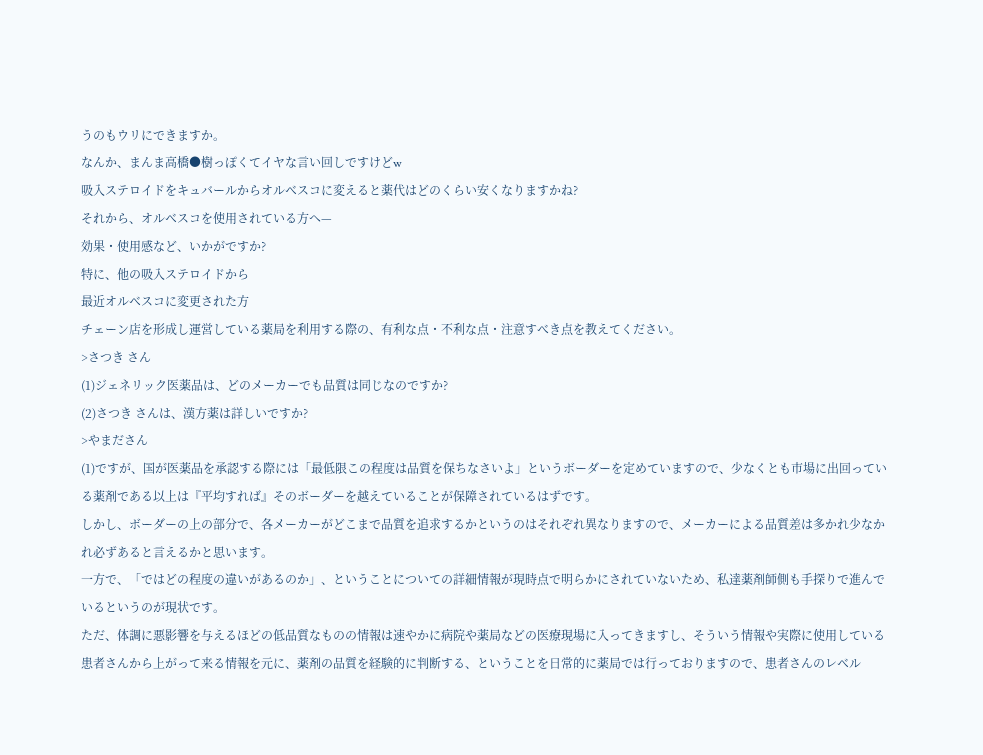うのもウリにできますか。
なんか、まんま高橋●樹っぽくてイヤな言い回しですけどw
吸入ステロイドをキュバールからオルベスコに変えると薬代はどのくらい安くなりますかね?
それから、オルベスコを使用されている方へ—
効果・使用感など、いかがですか?
特に、他の吸入ステロイドから
最近オルベスコに変更された方
チェーン店を形成し運営している薬局を利用する際の、有利な点・不利な点・注意すべき点を教えてください。
>さつき さん
(1)ジェネリック医薬品は、どのメーカーでも品質は同じなのですか?
(2)さつき さんは、漢方薬は詳しいですか?
>やまださん
(1)ですが、国が医薬品を承認する際には「最低限この程度は品質を保ちなさいよ」というボーダーを定めていますので、少なくとも市場に出回っている薬剤である以上は『平均すれば』そのボーダーを越えていることが保障されているはずです。
しかし、ボーダーの上の部分で、各メーカーがどこまで品質を追求するかというのはそれぞれ異なりますので、メーカーによる品質差は多かれ少なかれ必ずあると言えるかと思います。
一方で、「ではどの程度の違いがあるのか」、ということについての詳細情報が現時点で明らかにされていないため、私達薬剤師側も手探りで進んでいるというのが現状です。
ただ、体調に悪影響を与えるほどの低品質なものの情報は速やかに病院や薬局などの医療現場に入ってきますし、そういう情報や実際に使用している患者さんから上がって来る情報を元に、薬剤の品質を経験的に判断する、ということを日常的に薬局では行っておりますので、患者さんのレベル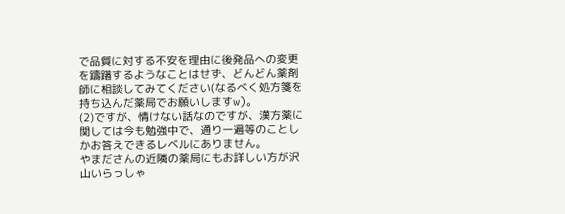で品質に対する不安を理由に後発品への変更を躊躇するようなことはせず、どんどん薬剤師に相談してみてください(なるべく処方箋を持ち込んだ薬局でお願いしますw)。
(2)ですが、情けない話なのですが、漢方薬に関しては今も勉強中で、通り一遍等のことしかお答えできるレベルにありません。
やまださんの近隣の薬局にもお詳しい方が沢山いらっしゃ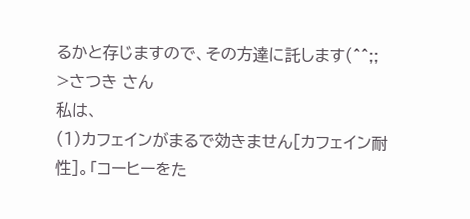るかと存じますので、その方達に託します(^^;;
>さつき さん
私は、
(1)カフェインがまるで効きません[カフェイン耐性]。「コーヒーをた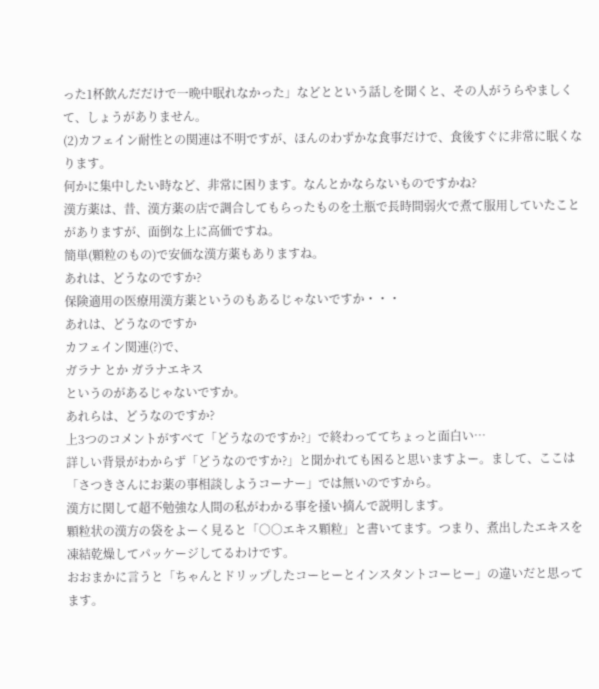った1杯飲んだだけで一晩中眠れなかった」などとという話しを聞くと、その人がうらやましくて、しょうがありません。
(2)カフェイン耐性との関連は不明ですが、ほんのわずかな食事だけで、食後すぐに非常に眠くなります。
何かに集中したい時など、非常に困ります。なんとかならないものですかね?
漢方薬は、昔、漢方薬の店で調合してもらったものを土瓶で長時間弱火で煮て服用していたことがありますが、面倒な上に高価ですね。
簡単(顆粒のもの)で安価な漢方薬もありますね。
あれは、どうなのですか?
保険適用の医療用漢方薬というのもあるじゃないですか・・・
あれは、どうなのですか
カフェイン関連(?)で、
ガラナ とか ガラナエキス
というのがあるじゃないですか。
あれらは、どうなのですか?
上3つのコメントがすべて「どうなのですか?」で終わっててちょっと面白い…
詳しい背景がわからず「どうなのですか?」と聞かれても困ると思いますよー。まして、ここは「さつきさんにお薬の事相談しようコーナー」では無いのですから。
漢方に関して超不勉強な人間の私がわかる事を掻い摘んで説明します。
顆粒状の漢方の袋をよーく見ると「○○エキス顆粒」と書いてます。つまり、煮出したエキスを凍結乾燥してパッケージしてるわけです。
おおまかに言うと「ちゃんとドリップしたコーヒーとインスタントコーヒー」の違いだと思ってます。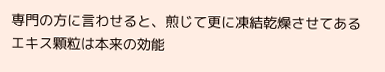専門の方に言わせると、煎じて更に凍結乾燥させてあるエキス顆粒は本来の効能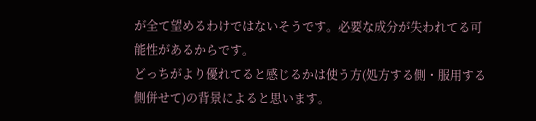が全て望めるわけではないそうです。必要な成分が失われてる可能性があるからです。
どっちがより優れてると感じるかは使う方(処方する側・服用する側併せて)の背景によると思います。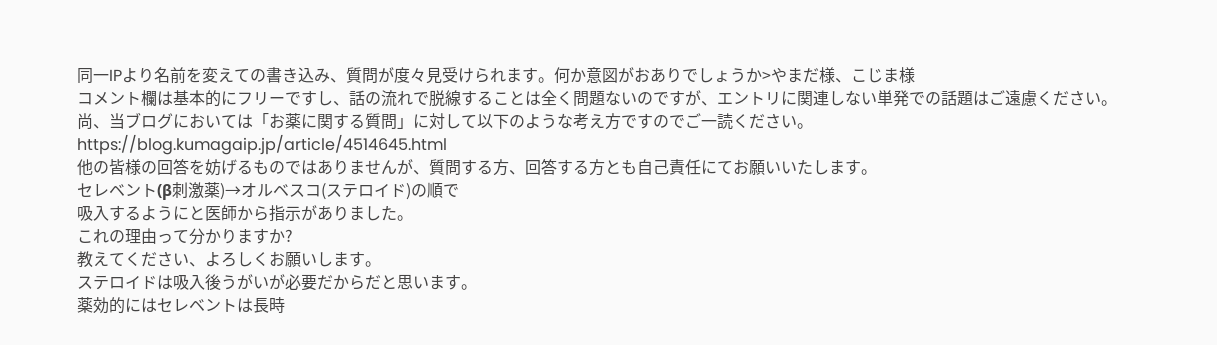同一IPより名前を変えての書き込み、質問が度々見受けられます。何か意図がおありでしょうか>やまだ様、こじま様
コメント欄は基本的にフリーですし、話の流れで脱線することは全く問題ないのですが、エントリに関連しない単発での話題はご遠慮ください。
尚、当ブログにおいては「お薬に関する質問」に対して以下のような考え方ですのでご一読ください。
https://blog.kumagaip.jp/article/4514645.html
他の皆様の回答を妨げるものではありませんが、質問する方、回答する方とも自己責任にてお願いいたします。
セレベント(β刺激薬)→オルベスコ(ステロイド)の順で
吸入するようにと医師から指示がありました。
これの理由って分かりますか?
教えてください、よろしくお願いします。
ステロイドは吸入後うがいが必要だからだと思います。
薬効的にはセレベントは長時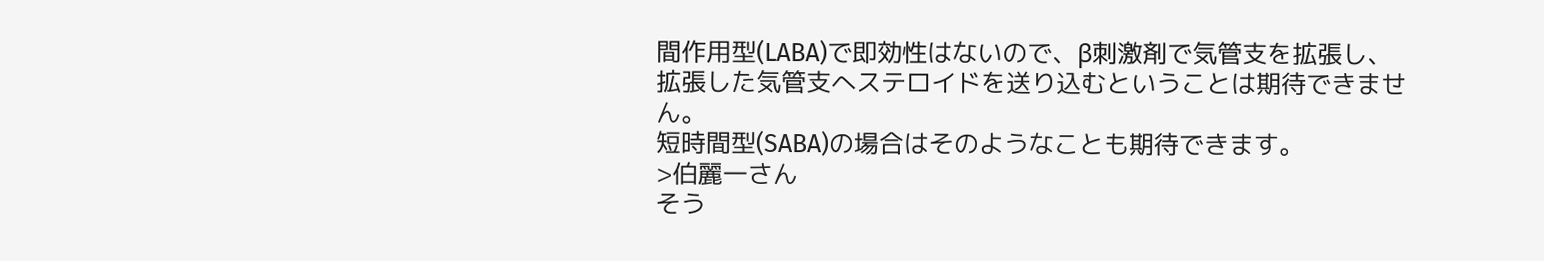間作用型(LABA)で即効性はないので、β刺激剤で気管支を拡張し、拡張した気管支へステロイドを送り込むということは期待できません。
短時間型(SABA)の場合はそのようなことも期待できます。
>伯麗一さん
そう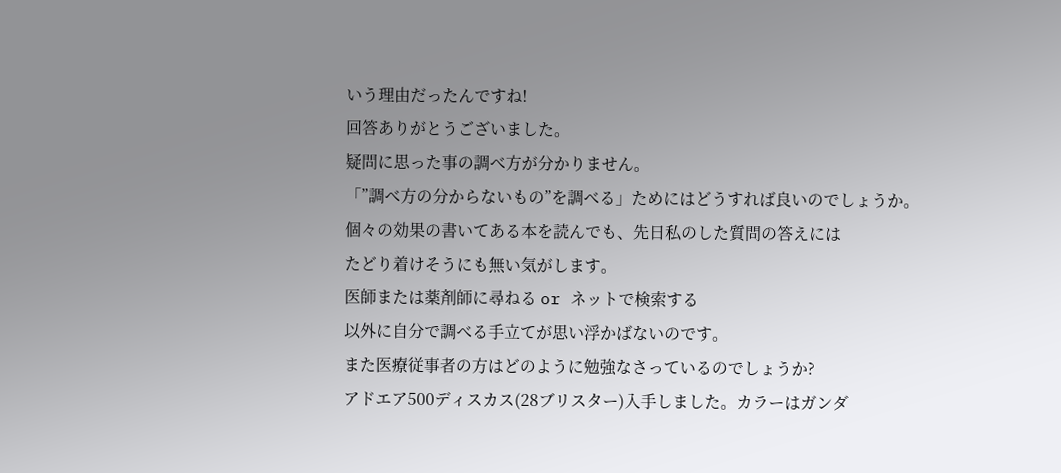いう理由だったんですね!
回答ありがとうございました。
疑問に思った事の調べ方が分かりません。
「”調べ方の分からないもの”を調べる」ためにはどうすれば良いのでしょうか。
個々の効果の書いてある本を読んでも、先日私のした質問の答えには
たどり着けそうにも無い気がします。
医師または薬剤師に尋ねる or ネットで検索する
以外に自分で調べる手立てが思い浮かばないのです。
また医療従事者の方はどのように勉強なさっているのでしょうか?
アドエア500ディスカス(28ブリスター)入手しました。カラーはガンダ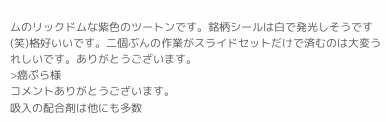ムのリックドムな紫色のツートンです。銘柄シールは白で発光しそうです(笑)格好いいです。二個ぶんの作業がスライドセットだけで済むのは大変うれしいです。ありがとうございます。
>癌ぷら様
コメントありがとうございます。
吸入の配合剤は他にも多数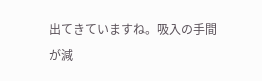出てきていますね。吸入の手間が減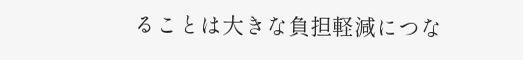ることは大きな負担軽減につな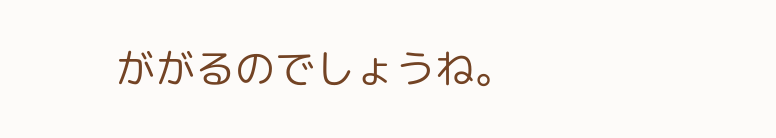ががるのでしょうね。